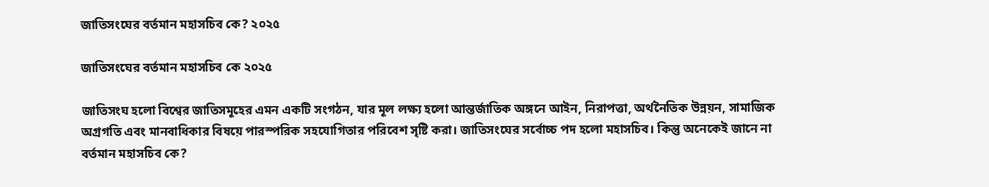জাতিসংঘের বর্তমান মহাসচিব কে? ২০২৫

জাতিসংঘের বর্তমান মহাসচিব কে ২০২৫

জাতিসংঘ হলো বিশ্বের জাতিসমূহের এমন একটি সংগঠন, যার মূল লক্ষ্য হলো আন্তর্জাতিক অঙ্গনে আইন, নিরাপত্তা, অর্থনৈতিক উন্নয়ন, সামাজিক অগ্রগতি এবং মানবাধিকার বিষয়ে পারস্পরিক সহযোগিতার পরিবেশ সৃষ্টি করা। জাতিসংঘের সর্বোচ্চ পদ হলো মহাসচিব। কিন্তু অনেকেই জানে না বর্তমান মহাসচিব কে?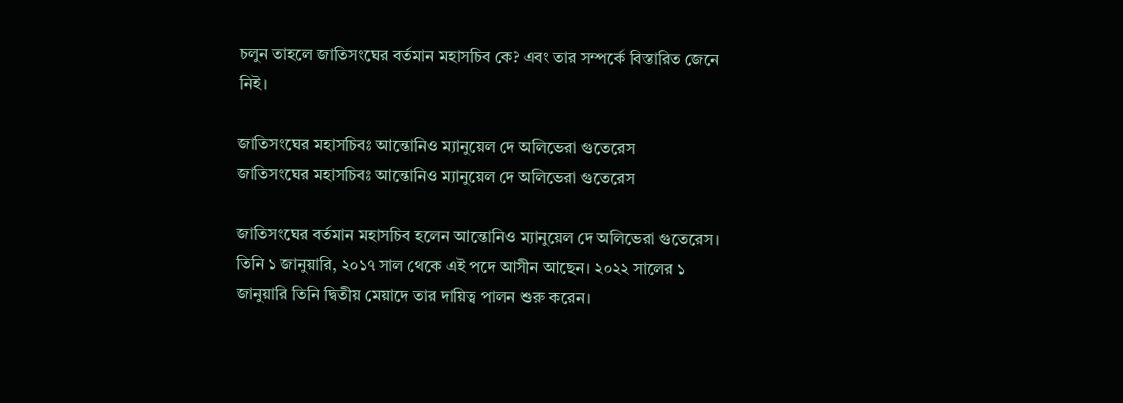চলুন তাহলে জাতিসংঘের বর্তমান মহাসচিব কে? এবং তার সম্পর্কে বিস্তারিত জেনে নিই।

জাতিসংঘের মহাসচিবঃ আন্তোনিও ম্যানুয়েল দে অলিভেরা গুতেরেস
জাতিসংঘের মহাসচিবঃ আন্তোনিও ম্যানুয়েল দে অলিভেরা গুতেরেস

জাতিসংঘের বর্তমান মহাসচিব হলেন আন্তোনিও ম্যানুয়েল দে অলিভেরা গুতেরেস। তিনি ১ জানুয়ারি, ২০১৭ সাল থেকে এই পদে আসীন আছেন। ২০২২ সালের ১ জানুয়ারি তিনি দ্বিতীয় মেয়াদে তার দায়িত্ব পালন শুরু করেন।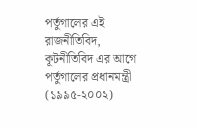পর্তুগালের এই রাজনীতিবিদ, কূটনীতিবিদ এর আগে পর্তুগালের প্রধানমন্ত্রী (১৯৯৫-২০০২)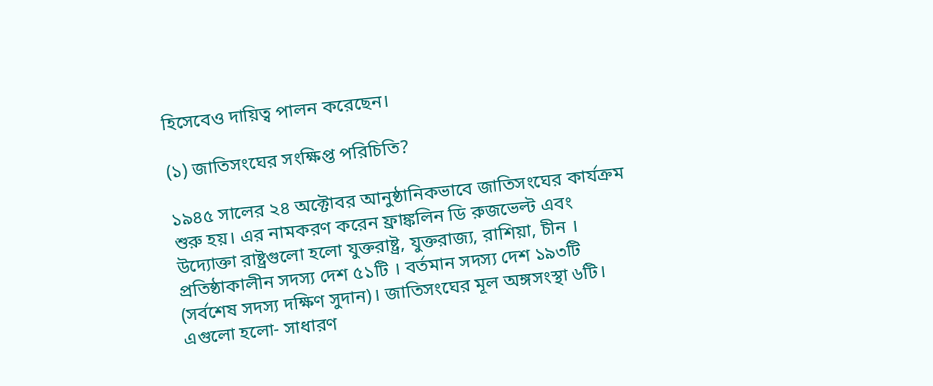হিসেবেও দায়িত্ব পালন করেছেন।

(১) জাতিসংঘের সংক্ষিপ্ত পরিচিতি?

১৯৪৫ সালের ২৪ অক্টোবর আনুষ্ঠানিকভাবে জাতিসংঘের কার্যক্রম শুরু হয়। এর নামকরণ করেন ফ্রাঙ্কলিন ডি রুজভেল্ট এবং উদ্যোক্তা রাষ্ট্রগুলো হলো যুক্তরাষ্ট্র, যুক্তরাজ্য, রাশিয়া, চীন । প্রতিষ্ঠাকালীন সদস্য দেশ ৫১টি । বর্তমান সদস্য দেশ ১৯৩টি (সর্বশেষ সদস্য দক্ষিণ সুদান)। জাতিসংঘের মূল অঙ্গসংস্থা ৬টি। এগুলো হলো- সাধারণ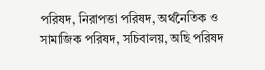পরিষদ, নিরাপত্তা পরিষদ, অর্থনৈতিক ও সামাজিক পরিষদ, সচিবালয়, অছি পরিষদ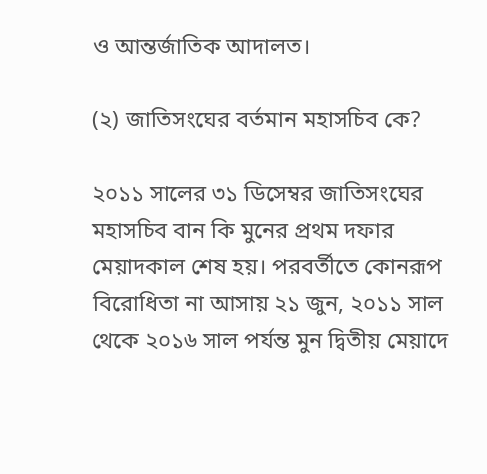ও আন্তর্জাতিক আদালত।

(২) জাতিসংঘের বর্তমান মহাসচিব কে?

২০১১ সালের ৩১ ডিসেম্বর জাতিসংঘের মহাসচিব বান কি মুনের প্রথম দফার মেয়াদকাল শেষ হয়। পরবর্তীতে কোনরূপ বিরোধিতা না আসায় ২১ জুন, ২০১১ সাল থেকে ২০১৬ সাল পর্যন্ত মুন দ্বিতীয় মেয়াদে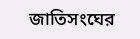জাতিসংঘের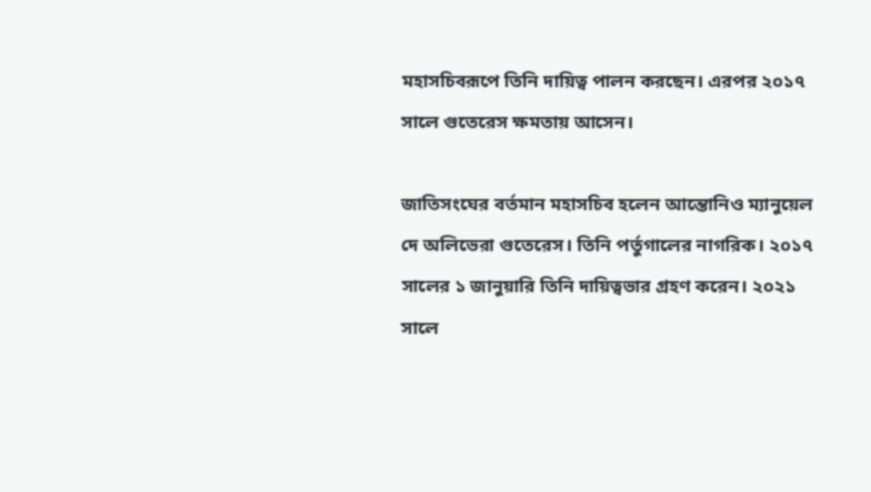মহাসচিবরূপে তিনি দায়িত্ব পালন করছেন। এরপর ২০১৭ সালে গুতেরেস ক্ষমতায় আসেন।

জাতিসংঘের বর্তমান মহাসচিব হলেন আন্তোনিও ম্যানুয়েল দে অলিভেরা গুতেরেস। তিনি পর্তুগালের নাগরিক। ২০১৭ সালের ১ জানুয়ারি তিনি দায়িত্বভার গ্রহণ করেন। ২০২১ সালে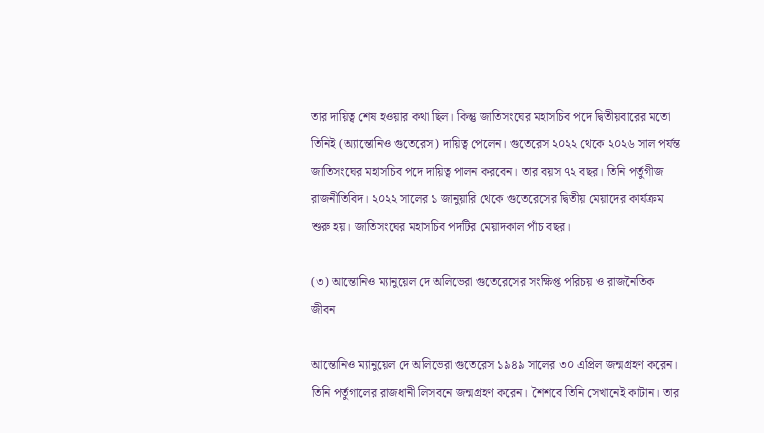তার দায়িত্ব শেষ হওয়ার কথা ছিল। কিন্তু জাতিসংঘের মহাসচিব পদে দ্বিতীয়বারের মতো তিনিই (অ্যান্তোনিও গুতেরেস) দায়িত্ব পেলেন। গুতেরেস ২০২২ থেকে ২০২৬ সাল পর্যন্ত জাতিসংঘের মহাসচিব পদে দায়িত্ব পালন করবেন। তার বয়স ৭২ বছর। তিনি পর্তুগীজ রাজনীতিবিদ। ২০২২ সালের ১ জানুয়ারি থেকে গুতেরেসের দ্বিতীয় মেয়াদের কার্যক্রম শুরু হয়। জাতিসংঘের মহাসচিব পদটির মেয়াদকাল পাঁচ বছর।

(৩) আন্তোনিও ম্যানুয়েল দে অলিভেরা গুতেরেসের সংক্ষিপ্ত পরিচয় ও রাজনৈতিক জীবন

আন্তোনিও ম্যানুয়েল দে অলিভেরা গুতেরেস ১৯৪৯ সালের ৩০ এপ্রিল জন্মগ্রহণ করেন। তিনি পর্তুগালের রাজধানী লিসবনে জন্মগ্রহণ করেন। শৈশবে তিনি সেখানেই কাটান। তার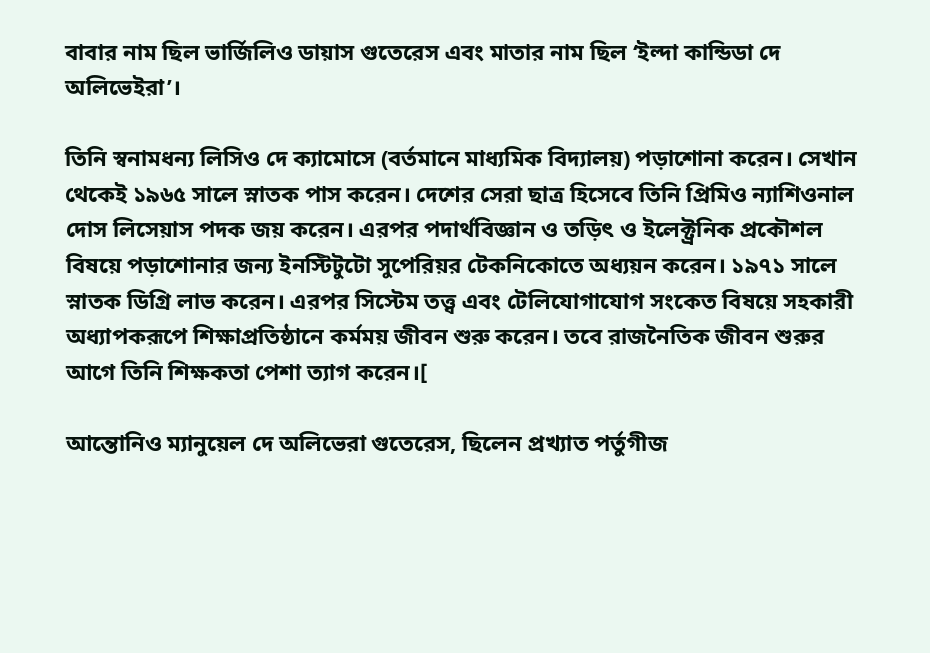বাবার নাম ছিল ভার্জিলিও ডায়াস গুতেরেস এবং মাতার নাম ছিল ‘ইল্দা কান্ডিডা দে অলিভেইরা’।

তিনি স্বনামধন্য লিসিও দে ক্যামোসে (বর্তমানে মাধ্যমিক বিদ্যালয়) পড়াশোনা করেন। সেখান থেকেই ১৯৬৫ সালে স্নাতক পাস করেন। দেশের সেরা ছাত্র হিসেবে তিনি প্রিমিও ন্যাশিওনাল দোস লিসেয়াস পদক জয় করেন। এরপর পদার্থবিজ্ঞান ও তড়িৎ ও ইলেক্ট্রনিক প্রকৌশল বিষয়ে পড়াশোনার জন্য ইনস্টিটুটো সুপেরিয়র টেকনিকোতে অধ্যয়ন করেন। ১৯৭১ সালে স্নাতক ডিগ্রি লাভ করেন। এরপর সিস্টেম তত্ত্ব এবং টেলিযোগাযোগ সংকেত বিষয়ে সহকারী অধ্যাপকরূপে শিক্ষাপ্রতিষ্ঠানে কর্মময় জীবন শুরু করেন। তবে রাজনৈতিক জীবন শুরুর আগে তিনি শিক্ষকতা পেশা ত্যাগ করেন।[

আন্তোনিও ম্যানুয়েল দে অলিভেরা গুতেরেস, ছিলেন প্রখ্যাত পর্তুগীজ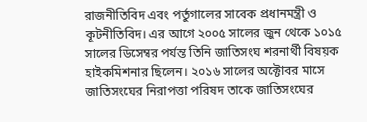রাজনীতিবিদ এবং পর্তুগালের সাবেক প্রধানমন্ত্রী ও কূটনীতিবিদ। এর আগে ২০০৫ সালের জুন থেকে ১০১৫ সালের ডিসেম্বর পর্যন্ত তিনি জাতিসংঘ শরনার্থী বিষয়ক হাইকমিশনার ছিলেন। ২০১৬ সালের অক্টোবর মাসে জাতিসংঘের নিরাপত্তা পরিষদ তাকে জাতিসংঘের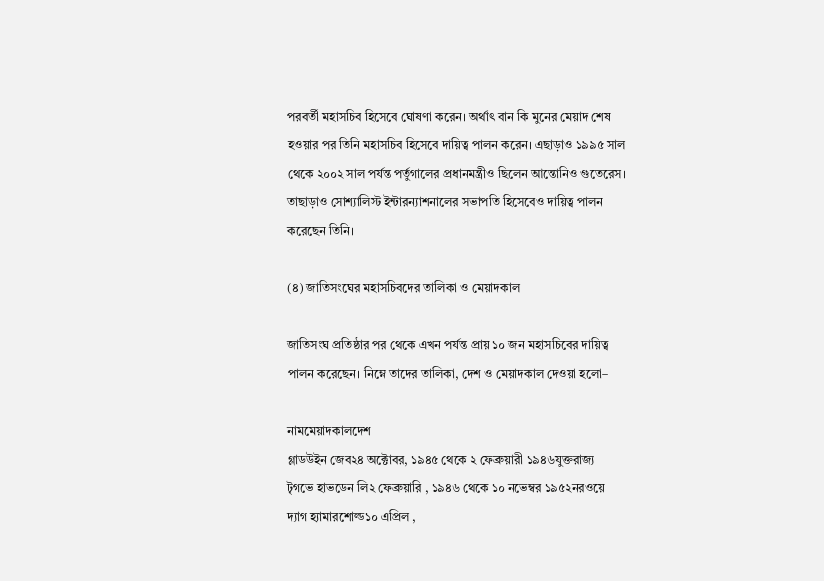পরবর্তী মহাসচিব হিসেবে ঘোষণা করেন। অর্থাৎ বান কি মুনের মেয়াদ শেষ হওয়ার পর তিনি মহাসচিব হিসেবে দায়িত্ব পালন করেন। এছাড়াও ১৯৯৫ সাল থেকে ২০০২ সাল পর্যন্ত পর্তুগালের প্রধানমন্ত্রীও ছিলেন আন্তোনিও গুতেরেস। তাছাড়াও সোশ্যালিস্ট ইন্টারন্যাশনালের সভাপতি হিসেবেও দায়িত্ব পালন করেছেন তিনি।

(৪) জাতিসংঘের মহাসচিবদের তালিকা ও মেয়াদকাল

জাতিসংঘ প্রতিষ্ঠার পর থেকে এখন পর্যন্ত প্রায় ১০ জন মহাসচিবের দায়িত্ব পালন করেছেন। নিম্নে তাদের তালিকা, দেশ ও মেয়াদকাল দেওয়া হলো–

নামমেয়াদকালদেশ
গ্লাডউইন জেব২৪ অক্টোবর, ১৯৪৫ থেকে ২ ফেব্রুয়ারী ১৯৪৬যুক্তরাজ্য
টৃগভে হাভডেন লি২ ফেব্রুয়ারি , ১৯৪৬ থেকে ১০ নভেম্বর ১৯৫২নরওয়ে
দ্যাগ হ্যামারশোল্ড১০ এপ্রিল ,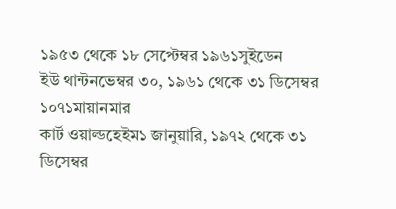১৯৫৩ থেকে ১৮ সেপ্টেম্বর ১৯৬১সুইডেন
ইউ থান্টনভেম্বর ৩০, ১৯৬১ থেকে ৩১ ডিসেম্বর ১০৭১মায়ানমার
কার্ট ওয়াল্ডহেইম১ জানুয়ারি, ১৯৭২ থেকে ৩১ ডিসেম্বর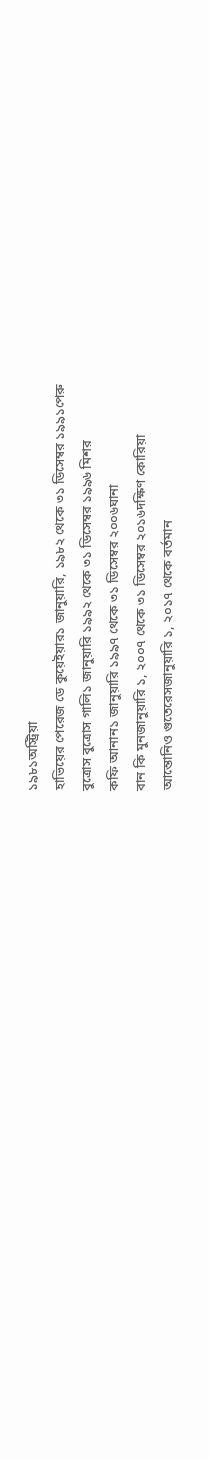১৯৮১অস্ট্রিয়া
হাভিয়ের পেরেজ ডে কুয়েইয়ার১ জানুয়ারি, ১৯৮২ থেকে ৩১ ডিসেম্বর ১৯৯১পেরু
বুত্রোস বুত্রোস গালি১ জানুয়ারি ১৯৯২ থেকে ৩১ ডিসেম্বর ১৯৯৬ মিশর
কফি আনান১ জানুয়ারি ১৯৯৭ থেকে ৩১ ডিসেম্বর ২০০৬ঘানা
বান কি মুনজানুয়ারি ১, ২০০৭ থেকে ৩১ ডিসেম্বর ২০১৬দক্ষিণ কোরিয়া
আন্তোনিও গুতেরেসজানুয়ারি ১, ২০১৭ থেকে বর্তমান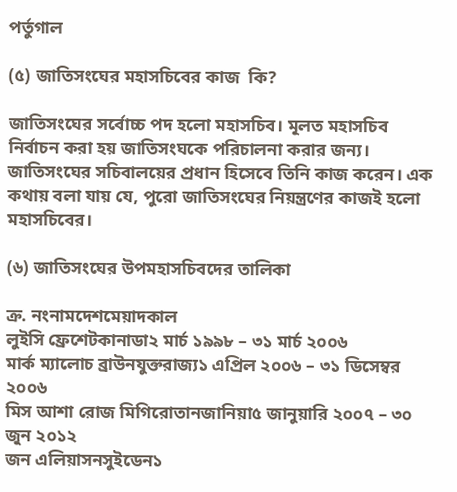পর্তুগাল

(৫) জাতিসংঘের মহাসচিবের কাজ  কি?

জাতিসংঘের সর্বোচ্চ পদ হলো মহাসচিব। মূলত মহাসচিব নির্বাচন করা হয় জাতিসংঘকে পরিচালনা করার জন্য। জাতিসংঘের সচিবালয়ের প্রধান হিসেবে তিনি কাজ করেন। এক কথায় বলা যায় যে, পুরো জাতিসংঘের নিয়ন্ত্রণের কাজই হলো মহাসচিবের।

(৬) জাতিসংঘের উপমহাসচিবদের তালিকা

ক্র. নংনামদেশমেয়াদকাল
লুইসি ফ্রেশেটকানাডা২ মার্চ ১৯৯৮ – ৩১ মার্চ ২০০৬
মার্ক ম্যালোচ ব্রাউনযুক্তরাজ্য১ এপ্রিল ২০০৬ – ৩১ ডিসেম্বর ২০০৬
মিস আশা রোজ মিগিরোতানজানিয়া৫ জানুয়ারি ২০০৭ – ৩০ জুন ২০১২
জন এলিয়াসনসুইডেন১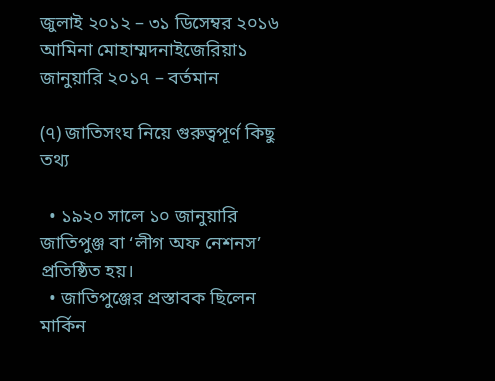জুলাই ২০১২ – ৩১ ডিসেম্বর ২০১৬
আমিনা মোহাম্মদনাইজেরিয়া১ জানুয়ারি ২০১৭ – বর্তমান

(৭) জাতিসংঘ নিয়ে গুরুত্বপূর্ণ কিছু তথ্য

  • ১৯২০ সালে ১০ জানুয়ারি জাতিপুঞ্জ বা ‘লীগ অফ নেশনস’ প্রতিষ্ঠিত হয়।
  • জাতিপুঞ্জের প্রস্তাবক ছিলেন মার্কিন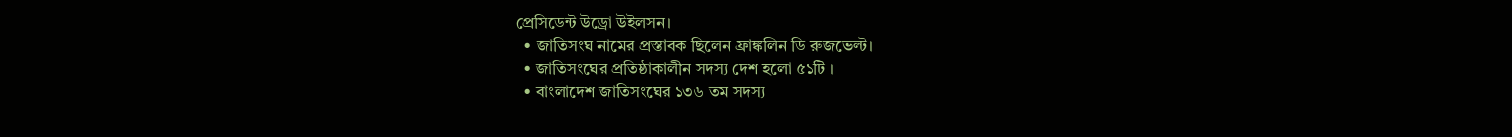প্রেসিডেন্ট উড্রো উইলসন।
  • জাতিসংঘ নামের প্রস্তাবক ছিলেন ফ্রাঙ্কলিন ডি রুজভেল্ট।
  • জাতিসংঘের প্রতিষ্ঠাকালীন সদস্য দেশ হলো ৫১টি ।
  • বাংলাদেশ জাতিসংঘের ১৩৬ তম সদস্য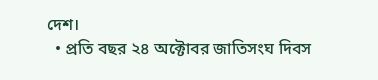দেশ।
  • প্রতি বছর ২৪ অক্টোবর জাতিসংঘ দিবস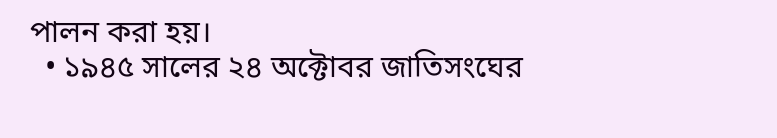পালন করা হয়।
  • ১৯৪৫ সালের ২৪ অক্টোবর জাতিসংঘের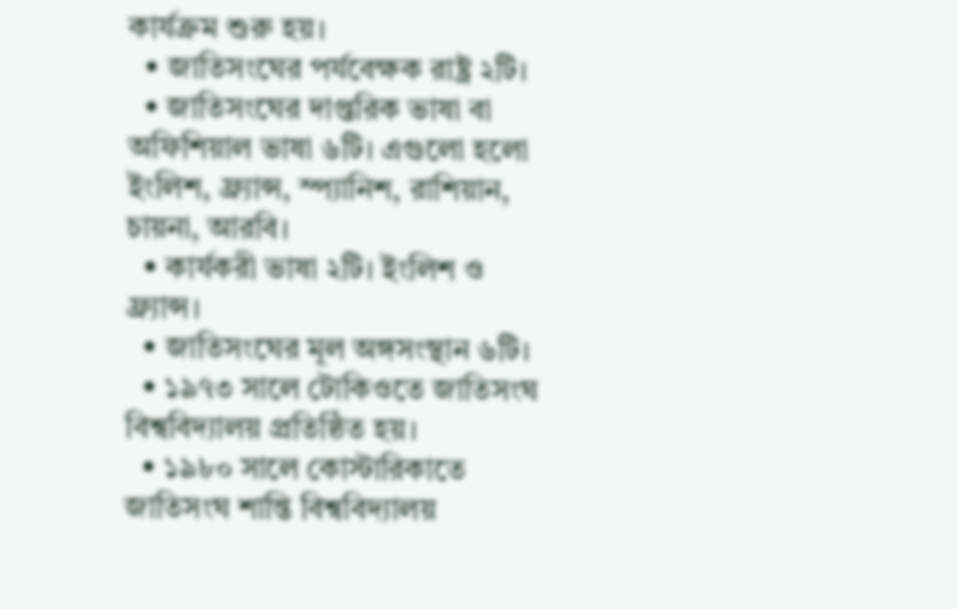কার্যক্রম শুরু হয়।
  • জাতিসংঘের পর্যবেক্ষক রাষ্ট্র ২টি।
  • জাতিসংঘের দাপ্তরিক ভাষা বা অফিশিয়াল ভাষা ৬টি। এগুলো হলো ইংলিশ, ফ্র্যান্স, স্প্যানিশ, রাশিয়ান, চায়না, আরবি।
  • কার্যকরী ভাষা ২টি। ইংলিশ ও ফ্র্যান্স।
  • জাতিসংঘের মূল অঙ্গসংস্থান ৬টি।
  • ১৯৭৩ সালে টোকিওতে জাতিসংঘ বিশ্ববিদ্যালয় প্রতিষ্ঠিত হয়।
  • ১৯৮০ সালে কোস্টারিকাতে জাতিসংঘ শান্তি বিশ্ববিদ্যালয়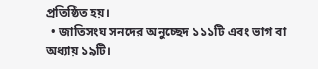প্রতিষ্ঠিত হয়।
  • জাতিসংঘ সনদের অনুচ্ছেদ ১১১টি এবং ভাগ বা অধ্যায় ১৯টি।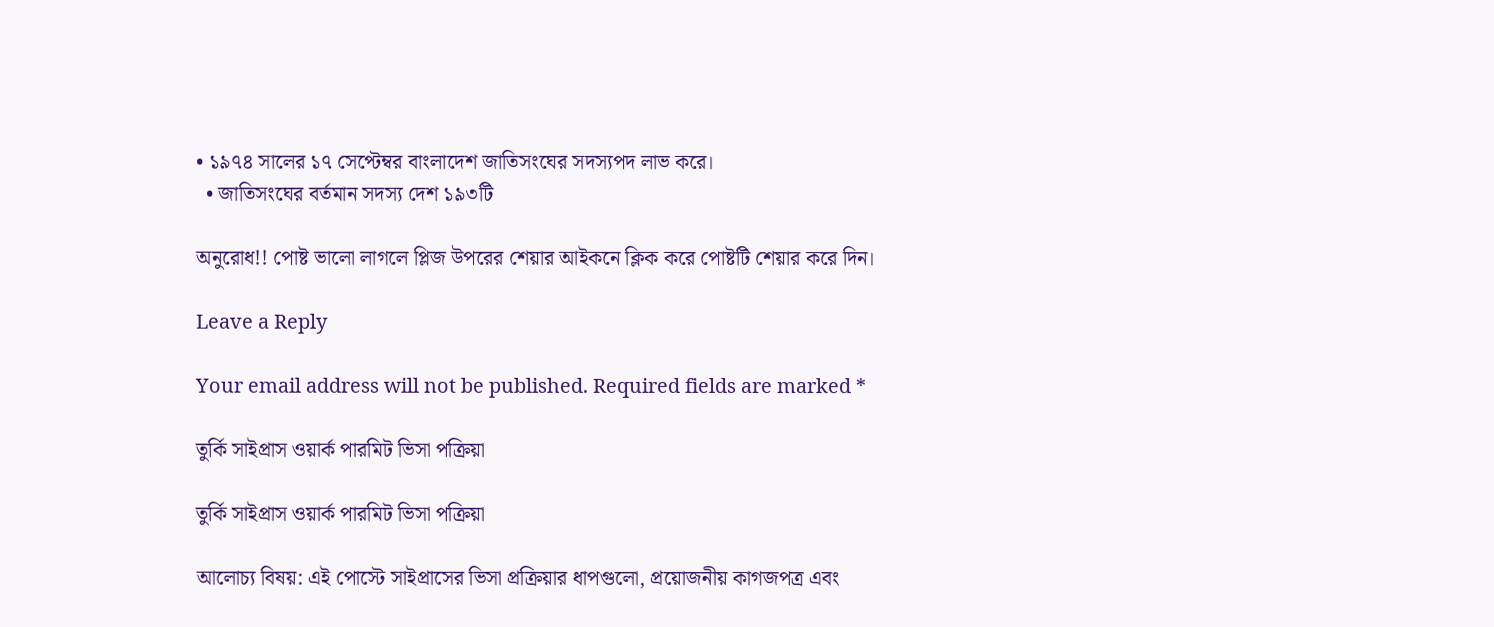• ১৯৭৪ সালের ১৭ সেপ্টেম্বর বাংলাদেশ জাতিসংঘের সদস্যপদ লাভ করে।
  • জাতিসংঘের বর্তমান সদস্য দেশ ১৯৩টি

অনুরোধ!! পোষ্ট ভালো লাগলে প্লিজ উপরের শেয়ার আইকনে ক্লিক করে পোষ্টটি শেয়ার করে দিন।

Leave a Reply

Your email address will not be published. Required fields are marked *

তুর্কি সাইপ্রাস ওয়ার্ক পারমিট ভিসা পক্রিয়া

তুর্কি সাইপ্রাস ওয়ার্ক পারমিট ভিসা পক্রিয়া

আলোচ্য বিষয়: এই পোস্টে সাইপ্রাসের ভিসা প্রক্রিয়ার ধাপগুলো, প্রয়োজনীয় কাগজপত্র এবং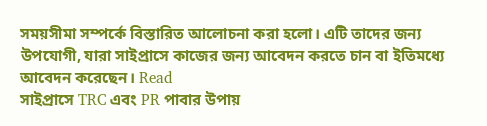সময়সীমা সম্পর্কে বিস্তারিত আলোচনা করা হলো। এটি তাদের জন্য উপযোগী, যারা সাইপ্রাসে কাজের জন্য আবেদন করতে চান বা ইতিমধ্যে আবেদন করেছেন। Read
সাইপ্রাসে TRC এবং PR পাবার উপায়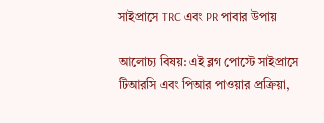সাইপ্রাসে TRC এবং PR পাবার উপায়

আলোচ্য বিষয়: এই ব্লগ পোস্টে সাইপ্রাসে টিআরসি এবং পিআর পাওয়ার প্রক্রিয়া,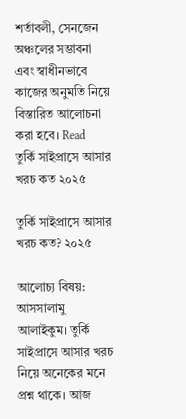শর্তাবলী, সেনজেন অঞ্চলের সম্ভাবনা এবং স্বাধীনভাবে কাজের অনুমতি নিয়ে বিস্তারিত আলোচনা করা হবে। Read
তুর্কি সাইপ্রাসে আসার খরচ কত ২০২৫

তুর্কি সাইপ্রাসে আসার খরচ কত? ২০২৫

আলোচ্য বিষয়: আসসালামু আলাইকুম। তুর্কি সাইপ্রাসে আসার খরচ নিয়ে অনেকের মনে প্রশ্ন থাকে। আজ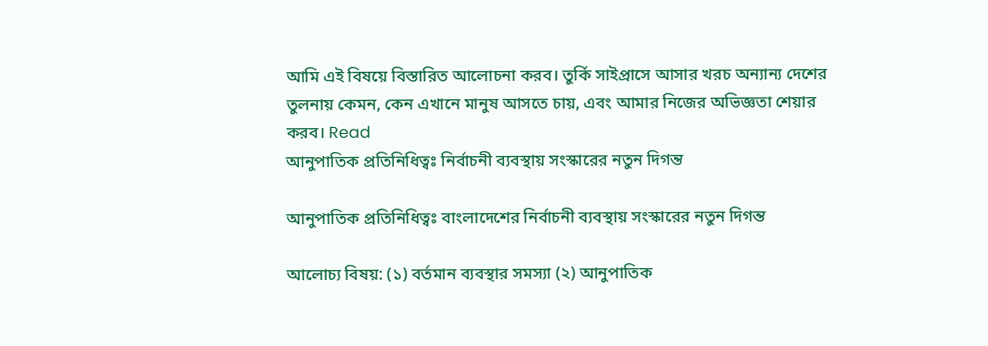আমি এই বিষয়ে বিস্তারিত আলোচনা করব। তুর্কি সাইপ্রাসে আসার খরচ অন্যান্য দেশের তুলনায় কেমন, কেন এখানে মানুষ আসতে চায়, এবং আমার নিজের অভিজ্ঞতা শেয়ার করব। Read
আনুপাতিক প্রতিনিধিত্বঃ নির্বাচনী ব্যবস্থায় সংস্কারের নতুন দিগন্ত

আনুপাতিক প্রতিনিধিত্বঃ বাংলাদেশের নির্বাচনী ব্যবস্থায় সংস্কারের নতুন দিগন্ত

আলোচ্য বিষয়: (১) বর্তমান ব্যবস্থার সমস্যা (২) আনুপাতিক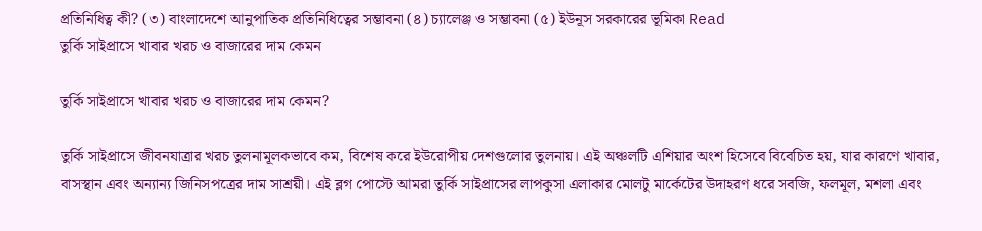প্রতিনিধিত্ব কী? (৩) বাংলাদেশে আনুপাতিক প্রতিনিধিত্বের সম্ভাবনা (৪) চ্যালেঞ্জ ও সম্ভাবনা (৫) ইউনূস সরকারের ভূমিকা Read
তুর্কি সাইপ্রাসে খাবার খরচ ও বাজারের দাম কেমন

তুর্কি সাইপ্রাসে খাবার খরচ ও বাজারের দাম কেমন?

তুর্কি সাইপ্রাসে জীবনযাত্রার খরচ তুলনামূলকভাবে কম, বিশেষ করে ইউরোপীয় দেশগুলোর তুলনায়। এই অঞ্চলটি এশিয়ার অংশ হিসেবে বিবেচিত হয়, যার কারণে খাবার, বাসস্থান এবং অন্যান্য জিনিসপত্রের দাম সাশ্রয়ী। এই ব্লগ পোস্টে আমরা তুর্কি সাইপ্রাসের লাপকুসা এলাকার মোলটু মার্কেটের উদাহরণ ধরে সবজি, ফলমূল, মশলা এবং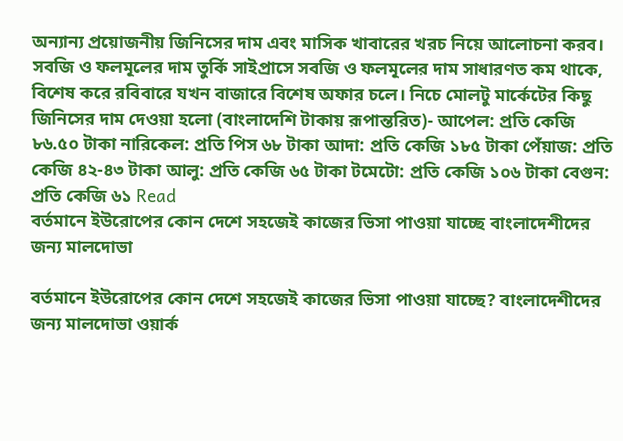অন্যান্য প্রয়োজনীয় জিনিসের দাম এবং মাসিক খাবারের খরচ নিয়ে আলোচনা করব। সবজি ও ফলমূলের দাম তুর্কি সাইপ্রাসে সবজি ও ফলমূলের দাম সাধারণত কম থাকে, বিশেষ করে রবিবারে যখন বাজারে বিশেষ অফার চলে। নিচে মোলটু মার্কেটের কিছু জিনিসের দাম দেওয়া হলো (বাংলাদেশি টাকায় রূপান্তরিত)- আপেল: প্রতি কেজি ৮৬.৫০ টাকা নারিকেল: প্রতি পিস ৬৮ টাকা আদা: প্রতি কেজি ১৮৫ টাকা পেঁয়াজ: প্রতি কেজি ৪২-৪৩ টাকা আলু: প্রতি কেজি ৬৫ টাকা টমেটো: প্রতি কেজি ১০৬ টাকা বেগুন: প্রতি কেজি ৬১ Read
বর্তমানে ইউরোপের কোন দেশে সহজেই কাজের ভিসা পাওয়া যাচ্ছে বাংলাদেশীদের জন্য মালদোভা

বর্তমানে ইউরোপের কোন দেশে সহজেই কাজের ভিসা পাওয়া যাচ্ছে? বাংলাদেশীদের জন্য মালদোভা ওয়ার্ক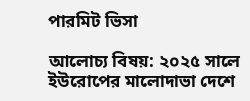পারমিট ভিসা

আলোচ্য বিষয়: ২০২৫ সালে ইউরোপের মালোদাভা দেশে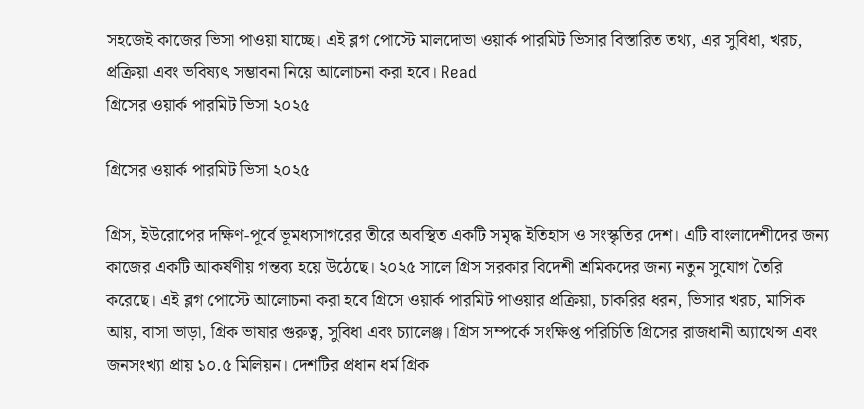সহজেই কাজের ভিসা পাওয়া যাচ্ছে। এই ব্লগ পোস্টে মালদোভা ওয়ার্ক পারমিট ভিসার বিস্তারিত তথ্য, এর সুবিধা, খরচ, প্রক্রিয়া এবং ভবিষ্যৎ সম্ভাবনা নিয়ে আলোচনা করা হবে। Read
গ্রিসের ওয়ার্ক পারমিট ভিসা ২০২৫

গ্রিসের ওয়ার্ক পারমিট ভিসা ২০২৫

গ্রিস, ইউরোপের দক্ষিণ-পূর্বে ভূমধ্যসাগরের তীরে অবস্থিত একটি সমৃদ্ধ ইতিহাস ও সংস্কৃতির দেশ। এটি বাংলাদেশীদের জন্য কাজের একটি আকর্ষণীয় গন্তব্য হয়ে উঠেছে। ২০২৫ সালে গ্রিস সরকার বিদেশী শ্রমিকদের জন্য নতুন সুযোগ তৈরি করেছে। এই ব্লগ পোস্টে আলোচনা করা হবে গ্রিসে ওয়ার্ক পারমিট পাওয়ার প্রক্রিয়া, চাকরির ধরন, ভিসার খরচ, মাসিক আয়, বাসা ভাড়া, গ্রিক ভাষার গুরুত্ব, সুবিধা এবং চ্যালেঞ্জ। গ্রিস সম্পর্কে সংক্ষিপ্ত পরিচিতি গ্রিসের রাজধানী অ্যাথেন্স এবং জনসংখ্যা প্রায় ১০.৫ মিলিয়ন। দেশটির প্রধান ধর্ম গ্রিক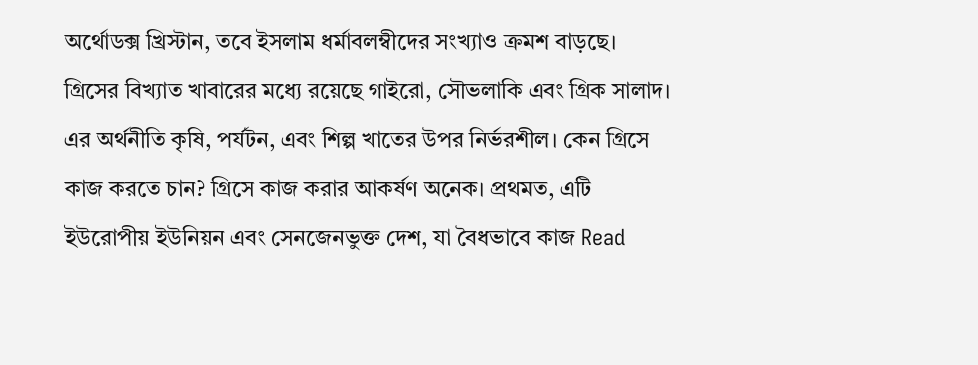অর্থোডক্স খ্রিস্টান, তবে ইসলাম ধর্মাবলম্বীদের সংখ্যাও ক্রমশ বাড়ছে। গ্রিসের বিখ্যাত খাবারের মধ্যে রয়েছে গাইরো, সৌভলাকি এবং গ্রিক সালাদ। এর অর্থনীতি কৃষি, পর্যটন, এবং শিল্প খাতের উপর নির্ভরশীল। কেন গ্রিসে কাজ করতে চান? গ্রিসে কাজ করার আকর্ষণ অনেক। প্রথমত, এটি ইউরোপীয় ইউনিয়ন এবং সেনজেনভুক্ত দেশ, যা বৈধভাবে কাজ Read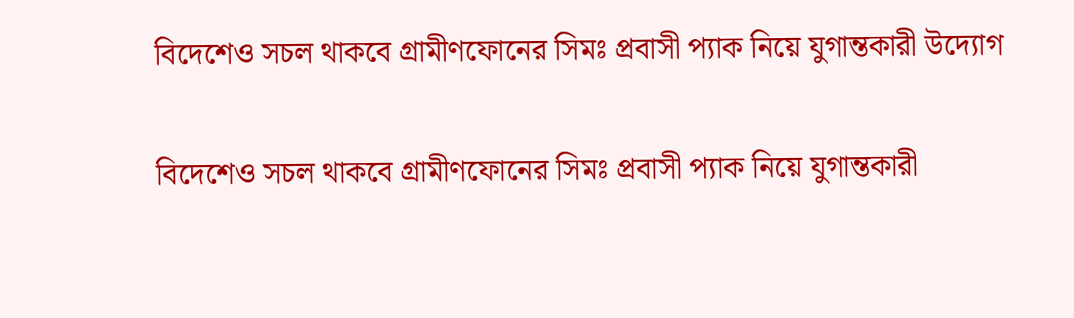বিদেশেও সচল থাকবে গ্রামীণফোনের সিমঃ প্রবাসী প্যাক নিয়ে যুগান্তকারী উদ্যোগ

বিদেশেও সচল থাকবে গ্রামীণফোনের সিমঃ প্রবাসী প্যাক নিয়ে যুগান্তকারী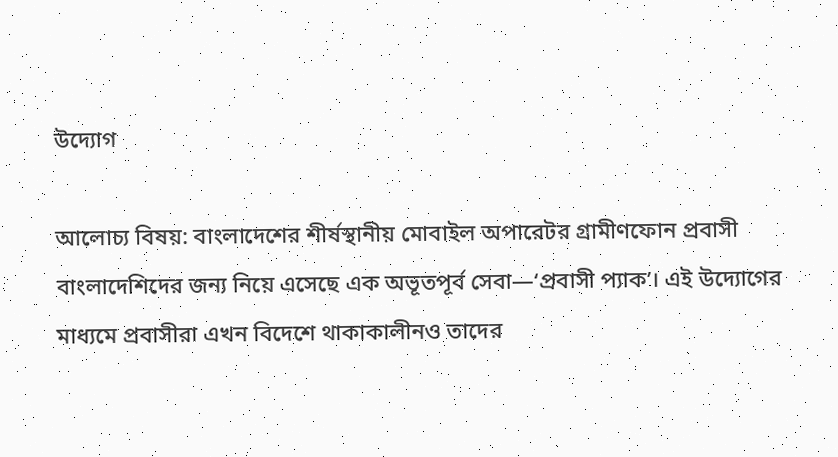উদ্যোগ

আলোচ্য বিষয়: বাংলাদেশের শীর্ষস্থানীয় মোবাইল অপারেটর গ্রামীণফোন প্রবাসী বাংলাদেশিদের জন্য নিয়ে এসেছে এক অভূতপূর্ব সেবা—‘প্রবাসী প্যাক’। এই উদ্যোগের মাধ্যমে প্রবাসীরা এখন বিদেশে থাকাকালীনও তাদের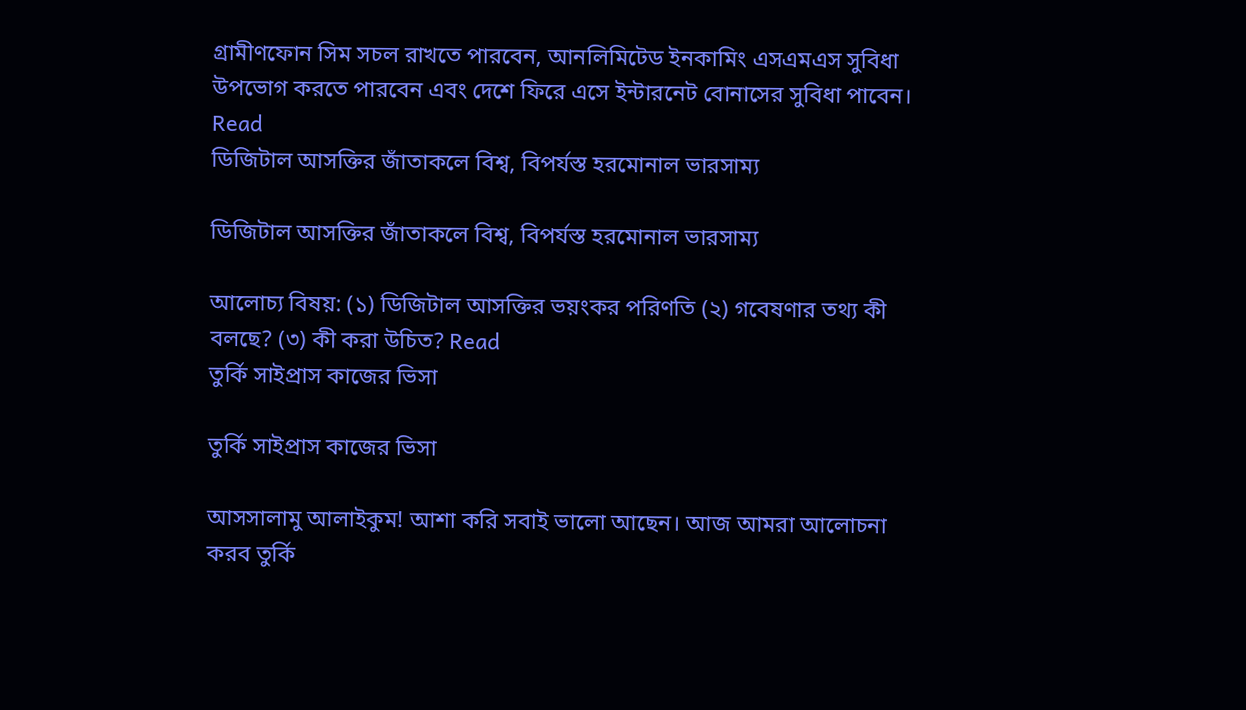গ্রামীণফোন সিম সচল রাখতে পারবেন, আনলিমিটেড ইনকামিং এসএমএস সুবিধা উপভোগ করতে পারবেন এবং দেশে ফিরে এসে ইন্টারনেট বোনাসের সুবিধা পাবেন। Read
ডিজিটাল আসক্তির জাঁতাকলে বিশ্ব, বিপর্যস্ত হরমোনাল ভারসাম্য

ডিজিটাল আসক্তির জাঁতাকলে বিশ্ব, বিপর্যস্ত হরমোনাল ভারসাম্য

আলোচ্য বিষয়: (১) ডিজিটাল আসক্তির ভয়ংকর পরিণতি (২) গবেষণার তথ্য কী বলছে? (৩) কী করা উচিত? Read
তুর্কি সাইপ্রাস কাজের ভিসা

তুর্কি সাইপ্রাস কাজের ভিসা

আসসালামু আলাইকুম! আশা করি সবাই ভালো আছেন। আজ আমরা আলোচনা করব তুর্কি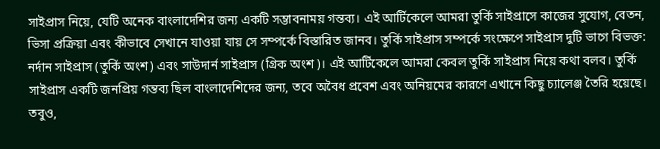সাইপ্রাস নিয়ে, যেটি অনেক বাংলাদেশির জন্য একটি সম্ভাবনাময় গন্তব্য। এই আর্টিকেলে আমরা তুর্কি সাইপ্রাসে কাজের সুযোগ, বেতন, ভিসা প্রক্রিয়া এবং কীভাবে সেখানে যাওয়া যায় সে সম্পর্কে বিস্তারিত জানব। তুর্কি সাইপ্রাস সম্পর্কে সংক্ষেপে সাইপ্রাস দুটি ভাগে বিভক্ত: নর্দান সাইপ্রাস (তুর্কি অংশ) এবং সাউদার্ন সাইপ্রাস (গ্রিক অংশ)। এই আর্টিকেলে আমরা কেবল তুর্কি সাইপ্রাস নিয়ে কথা বলব। তুর্কি সাইপ্রাস একটি জনপ্রিয় গন্তব্য ছিল বাংলাদেশিদের জন্য, তবে অবৈধ প্রবেশ এবং অনিয়মের কারণে এখানে কিছু চ্যালেঞ্জ তৈরি হয়েছে। তবুও,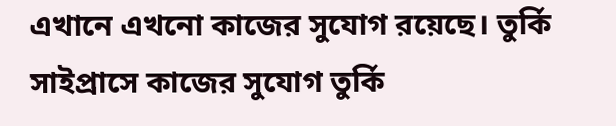এখানে এখনো কাজের সুযোগ রয়েছে। তুর্কি সাইপ্রাসে কাজের সুযোগ তুর্কি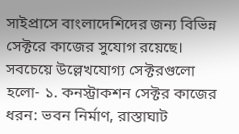সাইপ্রাসে বাংলাদেশিদের জন্য বিভিন্ন সেক্টরে কাজের সুযোগ রয়েছে। সবচেয়ে উল্লেখযোগ্য সেক্টরগুলো হলো- ১. কনস্ট্রাকশন সেক্টর কাজের ধরন: ভবন নির্মাণ, রাস্তাঘাট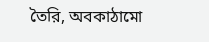তৈরি, অবকাঠামো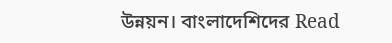উন্নয়ন। বাংলাদেশিদের Read